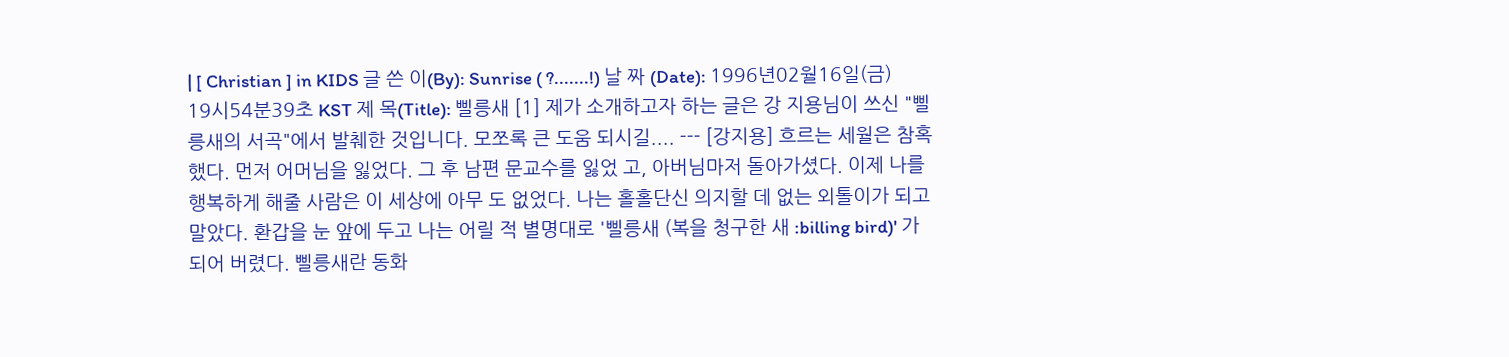| [ Christian ] in KIDS 글 쓴 이(By): Sunrise ( ?.......!) 날 짜 (Date): 1996년02월16일(금) 19시54분39초 KST 제 목(Title): 삘릉새 [1] 제가 소개하고자 하는 글은 강 지용님이 쓰신 "삘릉새의 서곡"에서 발췌한 것입니다. 모쪼록 큰 도움 되시길.... --- [강지용] 흐르는 세월은 참혹했다. 먼저 어머님을 잃었다. 그 후 남편 문교수를 잃었 고, 아버님마저 돌아가셨다. 이제 나를 행복하게 해줄 사람은 이 세상에 아무 도 없었다. 나는 홀홀단신 의지할 데 없는 외톨이가 되고 말았다. 환갑을 눈 앞에 두고 나는 어릴 적 별명대로 '삘릉새 (복을 청구한 새 :billing bird)' 가 되어 버렸다. 삘릉새란 동화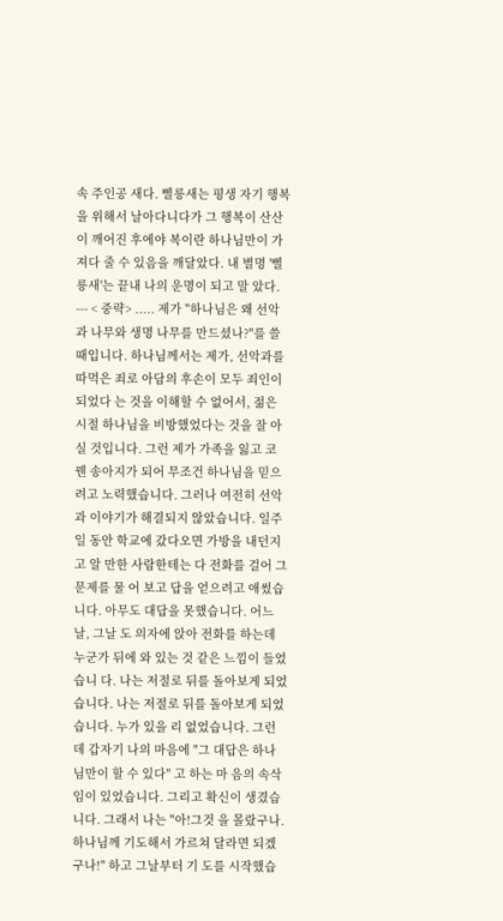속 주인공 새다. 삘릉새는 평생 자기 행복을 위해서 날아다니다가 그 행복이 산산이 깨어진 후에야 복이란 하나님만이 가 져다 줄 수 있음을 깨달았다. 내 별명 '삘릉새'는 끝내 나의 운명이 되고 말 았다. --- < 중략> ..... 제가 "하나님은 왜 선악과 나무와 생명 나무를 만드셨나?"를 쓸 때입니다. 하나님께서는 제가, 선악과를 따먹은 죄로 아담의 후손이 모두 죄인이 되었다 는 것을 이해할 수 없어서, 젊은 시절 하나님을 비방했었다는 것을 잘 아실 것입니다. 그런 제가 가족을 잃고 코 꿴 송아지가 되어 무조건 하나님을 믿으 려고 노력했습니다. 그러나 여전히 선악과 이야기가 해결되지 않았습니다. 일주일 동안 학교에 갔다오면 가방을 내던지고 알 만한 사람한테는 다 전화를 걸어 그 문제를 물 어 보고 답을 얻으려고 애썼습니다. 아무도 대답을 못했습니다. 어느날, 그날 도 의자에 앉아 전화를 하는데 누군가 뒤에 와 있는 것 같은 느낌이 들었습니 다. 나는 저절로 뒤를 돌아보게 되었습니다. 나는 저절로 뒤를 돌아보게 되었 습니다. 누가 있을 리 없었습니다. 그런데 갑자기 나의 마음에 "그 대답은 하나님만이 할 수 있다" 고 하는 마 음의 속삭임이 있었습니다. 그리고 확신이 생겼습니다. 그래서 나는 "아!그것 을 몰랐구나. 하나님께 기도해서 가르쳐 달라면 되겠구나!" 하고 그날부터 기 도를 시작했습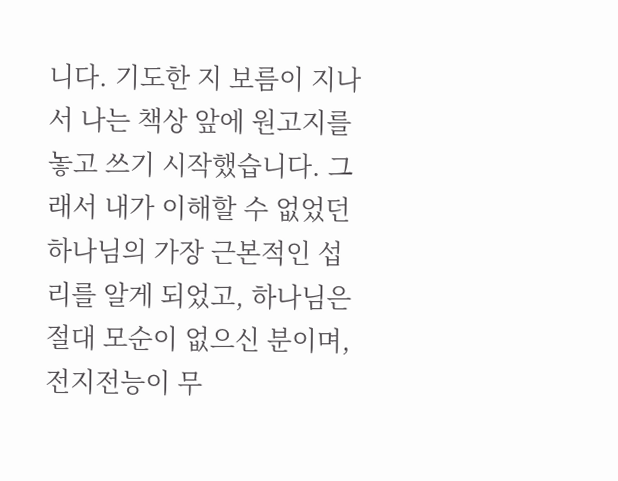니다. 기도한 지 보름이 지나서 나는 책상 앞에 원고지를 놓고 쓰기 시작했습니다. 그래서 내가 이해할 수 없었던 하나님의 가장 근본적인 섭리를 알게 되었고, 하나님은 절대 모순이 없으신 분이며, 전지전능이 무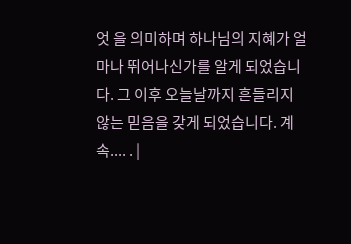엇 을 의미하며 하나님의 지혜가 얼마나 뛰어나신가를 알게 되었습니다. 그 이후 오늘날까지 흔들리지 않는 믿음을 갖게 되었습니다. 계속.... . |